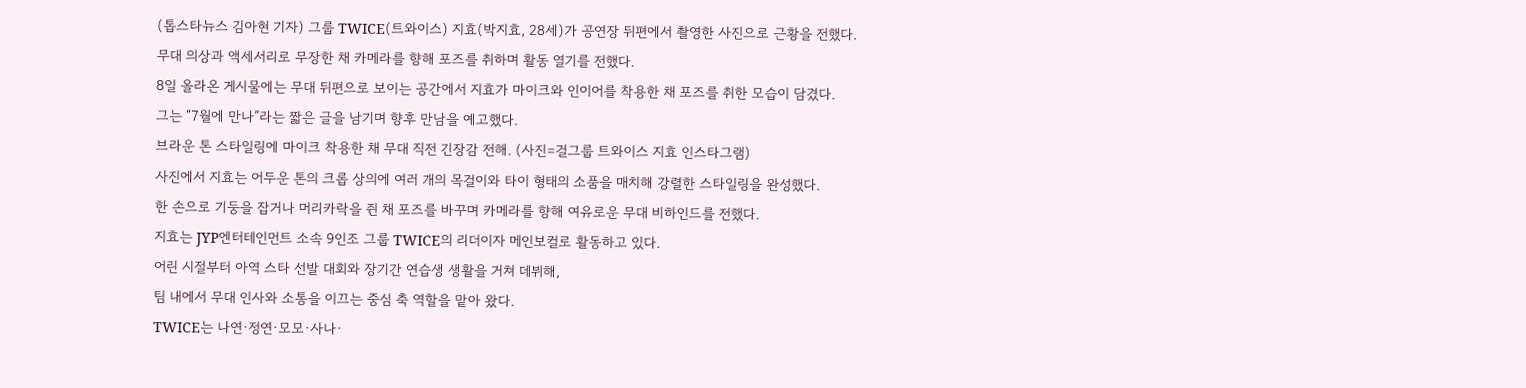(톱스타뉴스 김아현 기자) 그룹 TWICE(트와이스) 지효(박지효, 28세)가 공연장 뒤편에서 촬영한 사진으로 근황을 전했다.
무대 의상과 액세서리로 무장한 채 카메라를 향해 포즈를 취하며 활동 열기를 전했다.
8일 올라온 게시물에는 무대 뒤편으로 보이는 공간에서 지효가 마이크와 인이어를 착용한 채 포즈를 취한 모습이 담겼다.
그는 “7월에 만나”라는 짧은 글을 남기며 향후 만남을 예고했다.
브라운 톤 스타일링에 마이크 착용한 채 무대 직전 긴장감 전해. (사진=걸그룹 트와이스 지효 인스타그램)
사진에서 지효는 어두운 톤의 크롭 상의에 여러 개의 목걸이와 타이 형태의 소품을 매치해 강렬한 스타일링을 완성했다.
한 손으로 기둥을 잡거나 머리카락을 쥔 채 포즈를 바꾸며 카메라를 향해 여유로운 무대 비하인드를 전했다.
지효는 JYP엔터테인먼트 소속 9인조 그룹 TWICE의 리더이자 메인보컬로 활동하고 있다.
어린 시절부터 아역 스타 선발 대회와 장기간 연습생 생활을 거쳐 데뷔해,
팀 내에서 무대 인사와 소통을 이끄는 중심 축 역할을 맡아 왔다.
TWICE는 나연·정연·모모·사나·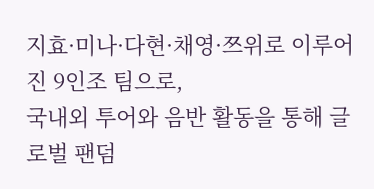지효·미나·다현·채영·쯔위로 이루어진 9인조 팀으로,
국내외 투어와 음반 활동을 통해 글로벌 팬덤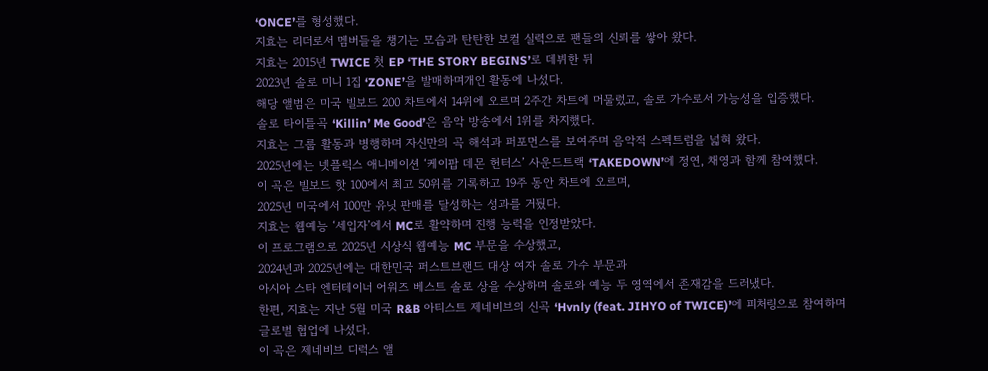‘ONCE’를 형성했다.
지효는 리더로서 멤버들을 챙기는 모습과 탄탄한 보컬 실력으로 팬들의 신뢰를 쌓아 왔다.
지효는 2015년 TWICE 첫 EP ‘THE STORY BEGINS’로 데뷔한 뒤
2023년 솔로 미니 1집 ‘ZONE’을 발매하며개인 활동에 나섰다.
해당 앨범은 미국 빌보드 200 차트에서 14위에 오르며 2주간 차트에 머물렀고, 솔로 가수로서 가능성을 입증했다.
솔로 타이틀곡 ‘Killin’ Me Good’은 음악 방송에서 1위를 차지했다.
지효는 그룹 활동과 병행하며 자신만의 곡 해석과 퍼포먼스를 보여주며 음악적 스펙트럼을 넓혀 왔다.
2025년에는 넷플릭스 애니메이션 ‘케이팝 데몬 헌터스’ 사운드트랙 ‘TAKEDOWN’에 정연, 채영과 함께 참여했다.
이 곡은 빌보드 핫 100에서 최고 50위를 기록하고 19주 동안 차트에 오르며,
2025년 미국에서 100만 유닛 판매를 달성하는 성과를 거뒀다.
지효는 웹예능 ‘세입자’에서 MC로 활약하며 진행 능력을 인정받았다.
이 프로그램으로 2025년 시상식 웹예능 MC 부문을 수상했고,
2024년과 2025년에는 대한민국 퍼스트브랜드 대상 여자 솔로 가수 부문과
아시아 스타 엔터테이너 어워즈 베스트 솔로 상을 수상하며 솔로와 예능 두 영역에서 존재감을 드러냈다.
한편, 지효는 지난 5월 미국 R&B 아티스트 제네비브의 신곡 ‘Hvnly (feat. JIHYO of TWICE)’에 피처링으로 참여하며
글로벌 협업에 나섰다.
이 곡은 제네비브 디럭스 앨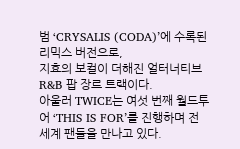범 ‘CRYSALIS (CODA)’에 수록된 리믹스 버전으로,
지효의 보컬이 더해진 얼터너티브 R&B 팝 장르 트랙이다.
아울러 TWICE는 여섯 번째 월드투어 ‘THIS IS FOR’를 진행하며 전 세계 팬들을 만나고 있다.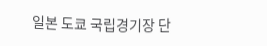일본 도쿄 국립경기장 단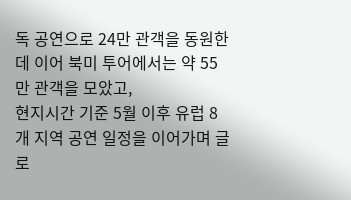독 공연으로 24만 관객을 동원한 데 이어 북미 투어에서는 약 55만 관객을 모았고,
현지시간 기준 5월 이후 유럽 8개 지역 공연 일정을 이어가며 글로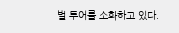벌 투어를 소화하고 있다.